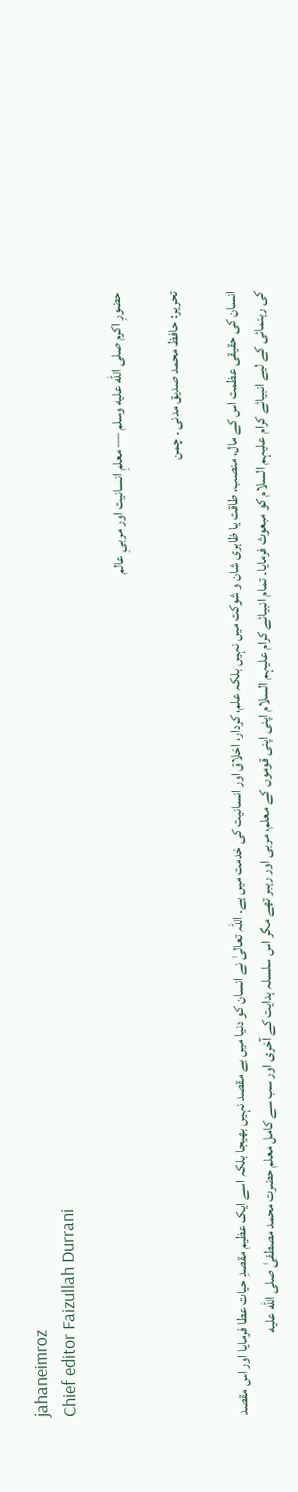jahaneimroz
Chief editor Faizullah Durrani

حضورِ اکرم صلى الله عليه وسلم — معلمِ انسانیت اور مربیِ عالم

تحریر: حافظ محمد صدیق مدنی ۔ چمن

انسان کی حقیقی عظمت اس کے مال، منصب، طاقت یا ظاہری شان و شوکت میں نہیں بلکہ علم، کردار، اخلاق اور انسانیت کی خدمت میں ہے۔ اللہ تعالیٰ نے انسان کو دنیا میں بے مقصد نہیں بھیجا بلکہ اسے ایک عظیم مقصدِ حیات عطا فرمایا اور اس مقصد کی رہنمائی کے لیے انبیائے کرام علیہم السلام کو مبعوث فرمایا۔ تمام انبیائے کرام علیہم السلام اپنی اپنی قوموں کے معلم، مربی اور رہبر تھے مگر اس سلسلہ ہدایت کے آخری اور سب سے کامل معلم حضرت محمد مصطفیٰ صلى الله عليه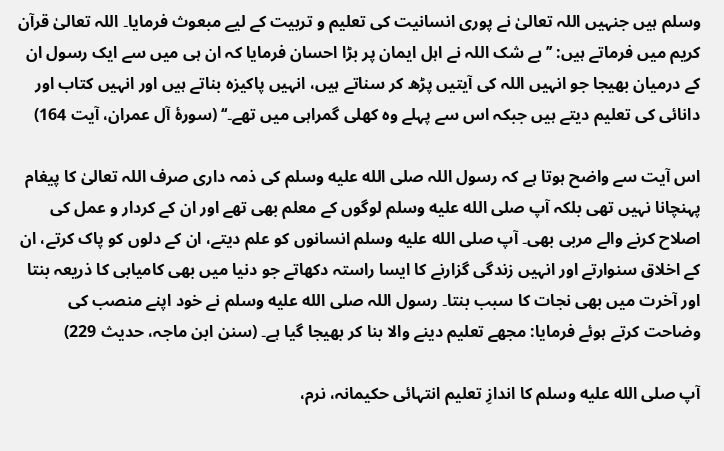وسلم ہیں جنہیں اللہ تعالیٰ نے پوری انسانیت کی تعلیم و تربیت کے لیے مبعوث فرمایا۔ اللہ تعالیٰ قرآن کریم میں فرماتے ہیں: ’’بے شک اللہ نے اہل ایمان پر بڑا احسان فرمایا کہ ان ہی میں سے ایک رسول ان کے درمیان بھیجا جو انہیں اللہ کی آیتیں پڑھ کر سناتے ہیں، انہیں پاکیزہ بناتے ہیں اور انہیں کتاب اور دانائی کی تعلیم دیتے ہیں جبکہ اس سے پہلے وہ کھلی گمراہی میں تھے۔‘‘ (سورۂ آل عمران، آیت 164)

اس آیت سے واضح ہوتا ہے کہ رسول اللہ صلى الله عليه وسلم کی ذمہ داری صرف اللہ تعالیٰ کا پیغام پہنچانا نہیں تھی بلکہ آپ صلى الله عليه وسلم لوگوں کے معلم بھی تھے اور ان کے کردار و عمل کی اصلاح کرنے والے مربی بھی۔ آپ صلى الله عليه وسلم انسانوں کو علم دیتے، ان کے دلوں کو پاک کرتے، ان کے اخلاق سنوارتے اور انہیں زندگی گزارنے کا ایسا راستہ دکھاتے جو دنیا میں بھی کامیابی کا ذریعہ بنتا اور آخرت میں بھی نجات کا سبب بنتا۔ رسول اللہ صلى الله عليه وسلم نے خود اپنے منصب کی وضاحت کرتے ہوئے فرمایا: مجھے تعلیم دینے والا بنا کر بھیجا گیا ہے۔ (سنن ابن ماجہ، حدیث 229)

آپ صلى الله عليه وسلم کا اندازِ تعلیم انتہائی حکیمانہ، نرم،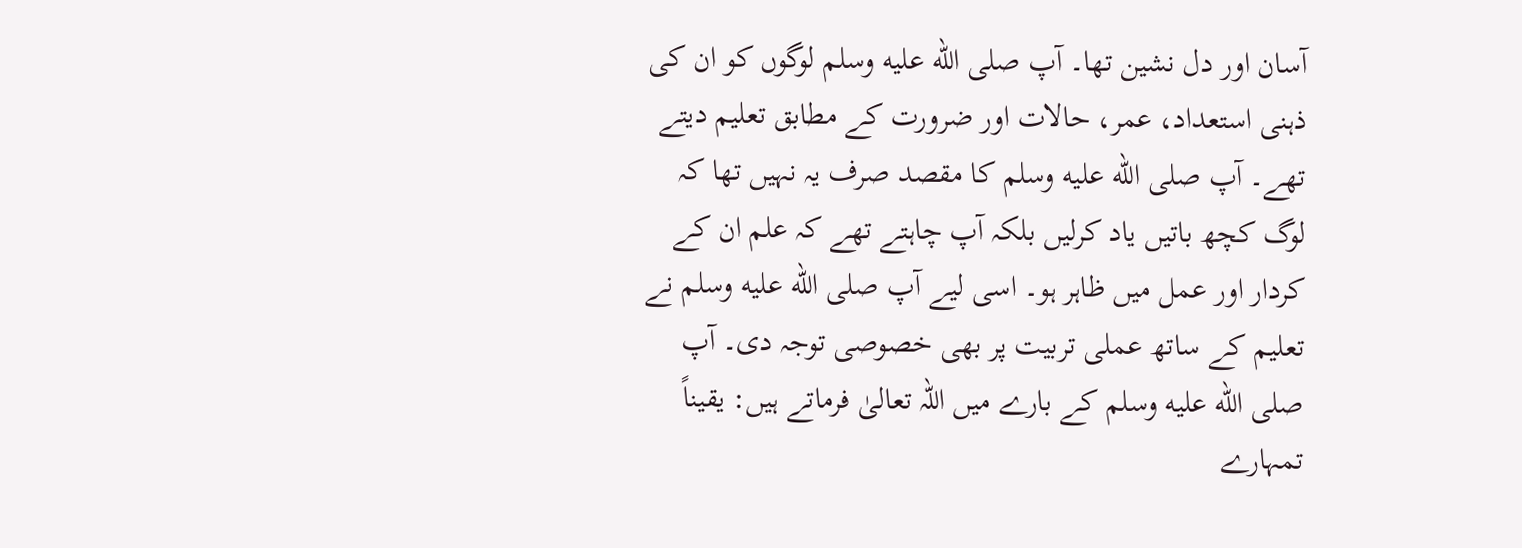آسان اور دل نشین تھا۔ آپ صلى الله عليه وسلم لوگوں کو ان کی ذہنی استعداد، عمر، حالات اور ضرورت کے مطابق تعلیم دیتے تھے۔ آپ صلى الله عليه وسلم کا مقصد صرف یہ نہیں تھا کہ لوگ کچھ باتیں یاد کرلیں بلکہ آپ چاہتے تھے کہ علم ان کے کردار اور عمل میں ظاہر ہو۔ اسی لیے آپ صلى الله عليه وسلم نے تعلیم کے ساتھ عملی تربیت پر بھی خصوصی توجہ دی۔ آپ صلى الله عليه وسلم کے بارے میں اللہ تعالیٰ فرماتے ہیں: یقیناً تمہارے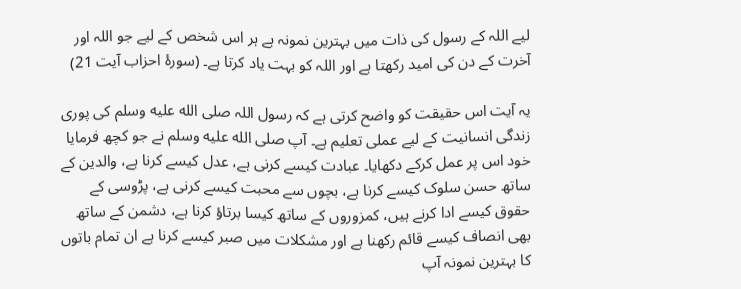لیے اللہ کے رسول کی ذات میں بہترین نمونہ ہے ہر اس شخص کے لیے جو اللہ اور آخرت کے دن کی امید رکھتا ہے اور اللہ کو بہت یاد کرتا ہے۔ (سورۂ احزاب آیت 21)

یہ آیت اس حقیقت کو واضح کرتی ہے کہ رسول اللہ صلى الله عليه وسلم کی پوری زندگی انسانیت کے لیے عملی تعلیم ہے۔ آپ صلى الله عليه وسلم نے جو کچھ فرمایا خود اس پر عمل کرکے دکھایا۔ عبادت کیسے کرنی ہے، عدل کیسے کرنا ہے، والدین کے ساتھ حسن سلوک کیسے کرنا ہے، بچوں سے محبت کیسے کرنی ہے، پڑوسی کے حقوق کیسے ادا کرنے ہیں، کمزوروں کے ساتھ کیسا برتاؤ کرنا ہے، دشمن کے ساتھ بھی انصاف کیسے قائم رکھنا ہے اور مشکلات میں صبر کیسے کرنا ہے ان تمام باتوں کا بہترین نمونہ آپ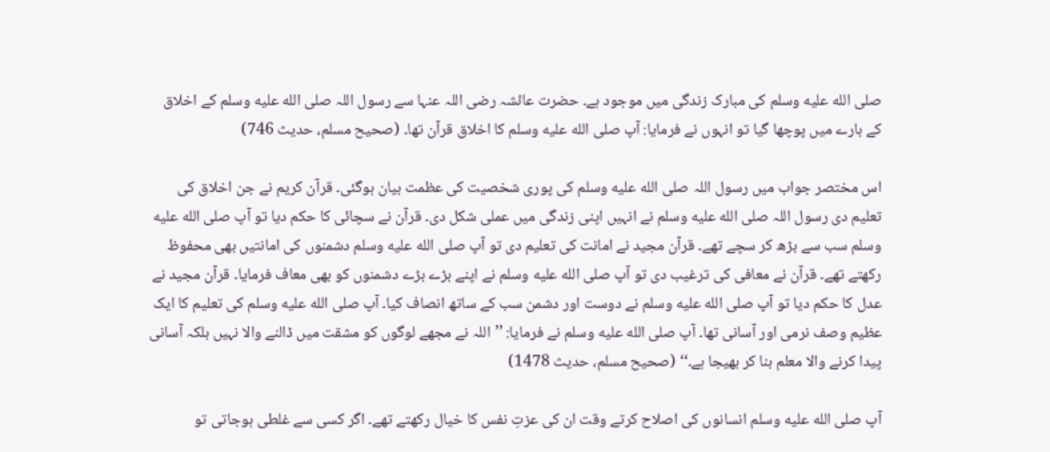صلى الله عليه وسلم کی مبارک زندگی میں موجود ہے۔ حضرت عائشہ رضی اللہ عنہا سے رسول اللہ صلى الله عليه وسلم کے اخلاق کے بارے میں پوچھا گیا تو انہوں نے فرمایا: آپ صلى الله عليه وسلم کا اخلاق قرآن تھا۔ (صحیح مسلم، حدیث 746)

اس مختصر جواب میں رسول اللہ صلى الله عليه وسلم کی پوری شخصیت کی عظمت بیان ہوگئی۔ قرآن کریم نے جن اخلاق کی تعلیم دی رسول اللہ صلى الله عليه وسلم نے انہیں اپنی زندگی میں عملی شکل دی۔ قرآن نے سچائی کا حکم دیا تو آپ صلى الله عليه وسلم سب سے بڑھ کر سچے تھے۔ قرآن مجید نے امانت کی تعلیم دی تو آپ صلى الله عليه وسلم دشمنوں کی امانتیں بھی محفوظ رکھتے تھے۔ قرآن نے معافی کی ترغیب دی تو آپ صلى الله عليه وسلم نے اپنے بڑے بڑے دشمنوں کو بھی معاف فرمایا۔ قرآن مجید نے عدل کا حکم دیا تو آپ صلى الله عليه وسلم نے دوست اور دشمن سب کے ساتھ انصاف کیا۔ آپ صلى الله عليه وسلم کی تعلیم کا ایک عظیم وصف نرمی اور آسانی تھا۔ آپ صلى الله عليه وسلم نے فرمایا: ’’اللہ نے مجھے لوگوں کو مشقت میں ڈالنے والا نہیں بلکہ آسانی پیدا کرنے والا معلم بنا کر بھیجا ہے۔‘‘ (صحیح مسلم، حدیث 1478)

آپ صلى الله عليه وسلم انسانوں کی اصلاح کرتے وقت ان کی عزتِ نفس کا خیال رکھتے تھے۔ اگر کسی سے غلطی ہوجاتی تو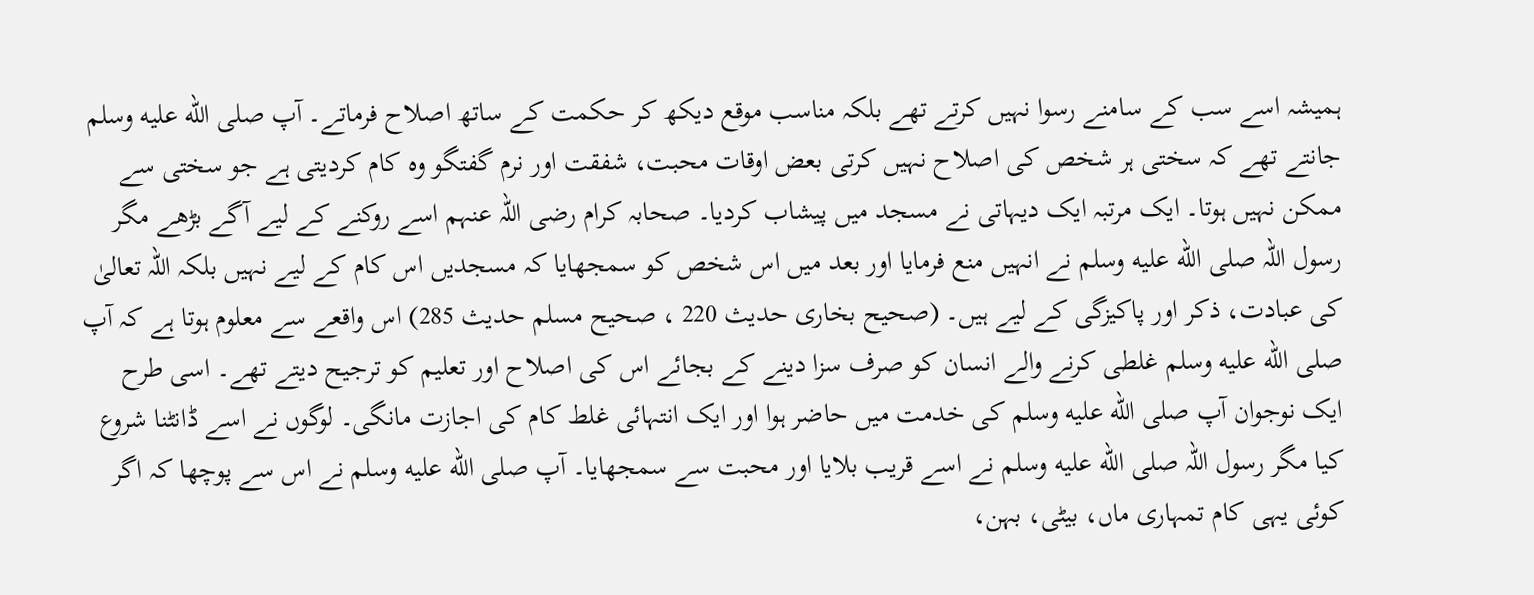ہمیشہ اسے سب کے سامنے رسوا نہیں کرتے تھے بلکہ مناسب موقع دیکھ کر حکمت کے ساتھ اصلاح فرماتے۔ آپ صلى الله عليه وسلم جانتے تھے کہ سختی ہر شخص کی اصلاح نہیں کرتی بعض اوقات محبت، شفقت اور نرم گفتگو وہ کام کردیتی ہے جو سختی سے ممکن نہیں ہوتا۔ ایک مرتبہ ایک دیہاتی نے مسجد میں پیشاب کردیا۔ صحابہ کرام رضی اللہ عنہم اسے روکنے کے لیے آگے بڑھے مگر رسول اللہ صلى الله عليه وسلم نے انہیں منع فرمایا اور بعد میں اس شخص کو سمجھایا کہ مسجدیں اس کام کے لیے نہیں بلکہ اللہ تعالیٰ کی عبادت، ذکر اور پاکیزگی کے لیے ہیں۔ (صحیح بخاری حدیث 220 ، صحیح مسلم حدیث 285) اس واقعے سے معلوم ہوتا ہے کہ آپ صلى الله عليه وسلم غلطی کرنے والے انسان کو صرف سزا دینے کے بجائے اس کی اصلاح اور تعلیم کو ترجیح دیتے تھے۔ اسی طرح ایک نوجوان آپ صلى الله عليه وسلم کی خدمت میں حاضر ہوا اور ایک انتہائی غلط کام کی اجازت مانگی۔ لوگوں نے اسے ڈانٹنا شروع کیا مگر رسول اللہ صلى الله عليه وسلم نے اسے قریب بلایا اور محبت سے سمجھایا۔ آپ صلى الله عليه وسلم نے اس سے پوچھا کہ اگر کوئی یہی کام تمہاری ماں، بیٹی، بہن،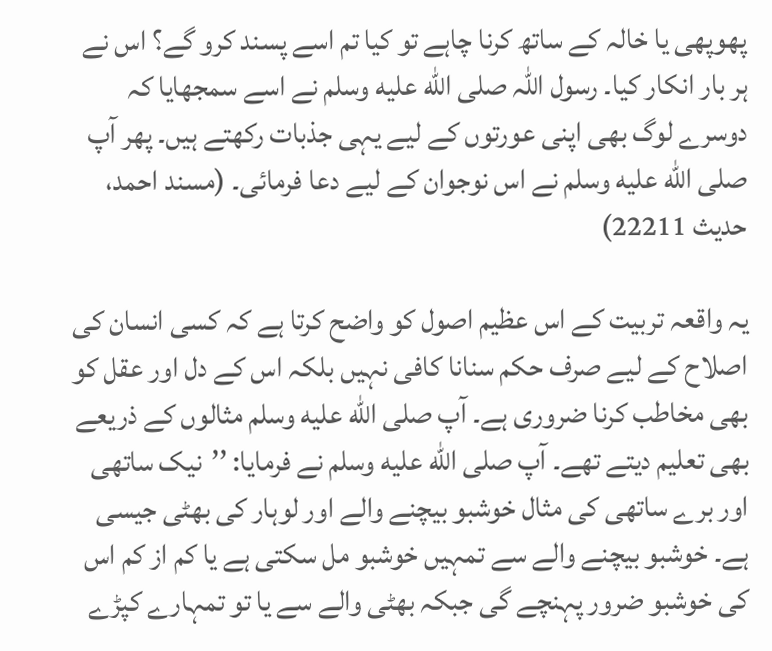پھوپھی یا خالہ کے ساتھ کرنا چاہے تو کیا تم اسے پسند کرو گے؟ اس نے ہر بار انکار کیا۔ رسول اللہ صلى الله عليه وسلم نے اسے سمجھایا کہ دوسرے لوگ بھی اپنی عورتوں کے لیے یہی جذبات رکھتے ہیں۔ پھر آپ صلى الله عليه وسلم نے اس نوجوان کے لیے دعا فرمائی۔ (مسند احمد، حدیث 22211)

یہ واقعہ تربیت کے اس عظیم اصول کو واضح کرتا ہے کہ کسی انسان کی اصلاح کے لیے صرف حکم سنانا کافی نہیں بلکہ اس کے دل اور عقل کو بھی مخاطب کرنا ضروری ہے۔ آپ صلى الله عليه وسلم مثالوں کے ذریعے بھی تعلیم دیتے تھے۔ آپ صلى الله عليه وسلم نے فرمایا: ’’نیک ساتھی اور برے ساتھی کی مثال خوشبو بیچنے والے اور لوہار کی بھٹی جیسی ہے۔ خوشبو بیچنے والے سے تمہیں خوشبو مل سکتی ہے یا کم از کم اس کی خوشبو ضرور پہنچے گی جبکہ بھٹی والے سے یا تو تمہارے کپڑے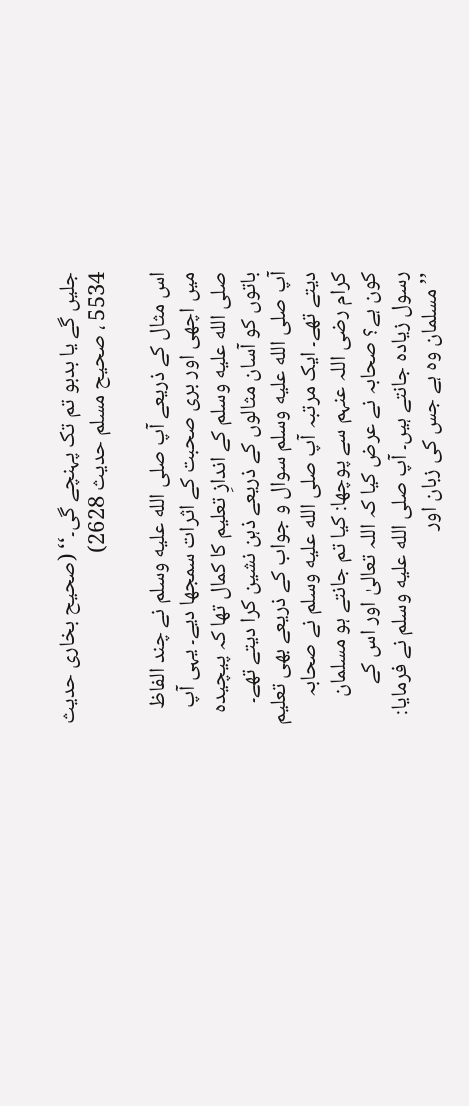جلیں گے یا بدبو تم تک پہنچے گی۔‘‘ (صحیح بخاری حدیث 5534 ، صحیح مسلم حدیث 2628)

اس مثال کے ذریعے آپ صلى الله عليه وسلم نے چند الفاظ میں اچھی اور بری صحبت کے اثرات سمجھا دیے۔ یہی آپ صلى الله عليه وسلم کے اندازِ تعلیم کا کمال تھا کہ پیچیدہ باتوں کو آسان مثالوں کے ذریعے ذہن نشین کرا دیتے تھے۔ آپ صلى الله عليه وسلم سوال و جواب کے ذریعے بھی تعلیم دیتے تھے۔ ایک مرتبہ آپ صلى الله عليه وسلم نے صحابہ کرام رضی اللہ عنہم سے پوچھا: کیا تم جانتے ہو مسلمان کون ہے؟ صحابہ نے عرض کیا کہ اللہ تعالیٰ اور اس کے رسول زیادہ جانتے ہیں۔ آپ صلى الله عليه وسلم نے فرمایا: ’’مسلمان وہ ہے جس کی زبان اور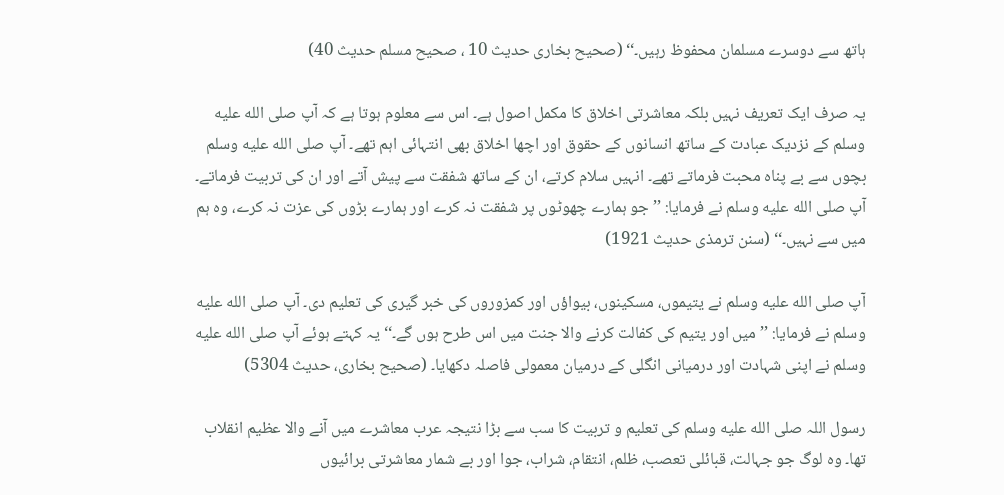ہاتھ سے دوسرے مسلمان محفوظ رہیں۔‘‘ (صحیح بخاری حدیث 10 ، صحیح مسلم حدیث 40)

یہ صرف ایک تعریف نہیں بلکہ معاشرتی اخلاق کا مکمل اصول ہے۔ اس سے معلوم ہوتا ہے کہ آپ صلى الله عليه وسلم کے نزدیک عبادت کے ساتھ انسانوں کے حقوق اور اچھا اخلاق بھی انتہائی اہم تھے۔ آپ صلى الله عليه وسلم بچوں سے بے پناہ محبت فرماتے تھے۔ انہیں سلام کرتے، ان کے ساتھ شفقت سے پیش آتے اور ان کی تربیت فرماتے۔ آپ صلى الله عليه وسلم نے فرمایا: ’’جو ہمارے چھوٹوں پر شفقت نہ کرے اور ہمارے بڑوں کی عزت نہ کرے، وہ ہم میں سے نہیں۔‘‘ (سنن ترمذی حدیث 1921)

آپ صلى الله عليه وسلم نے یتیموں، مسکینوں، بیواؤں اور کمزوروں کی خبر گیری کی تعلیم دی۔ آپ صلى الله عليه وسلم نے فرمایا: ’’میں اور یتیم کی کفالت کرنے والا جنت میں اس طرح ہوں گے۔‘‘ یہ کہتے ہوئے آپ صلى الله عليه وسلم نے اپنی شہادت اور درمیانی انگلی کے درمیان معمولی فاصلہ دکھایا۔ (صحیح بخاری، حدیث 5304)

رسول اللہ صلى الله عليه وسلم کی تعلیم و تربیت کا سب سے بڑا نتیجہ عرب معاشرے میں آنے والا عظیم انقلاب تھا۔ وہ لوگ جو جہالت، قبائلی تعصب، ظلم، انتقام، شراب، جوا اور بے شمار معاشرتی برائیوں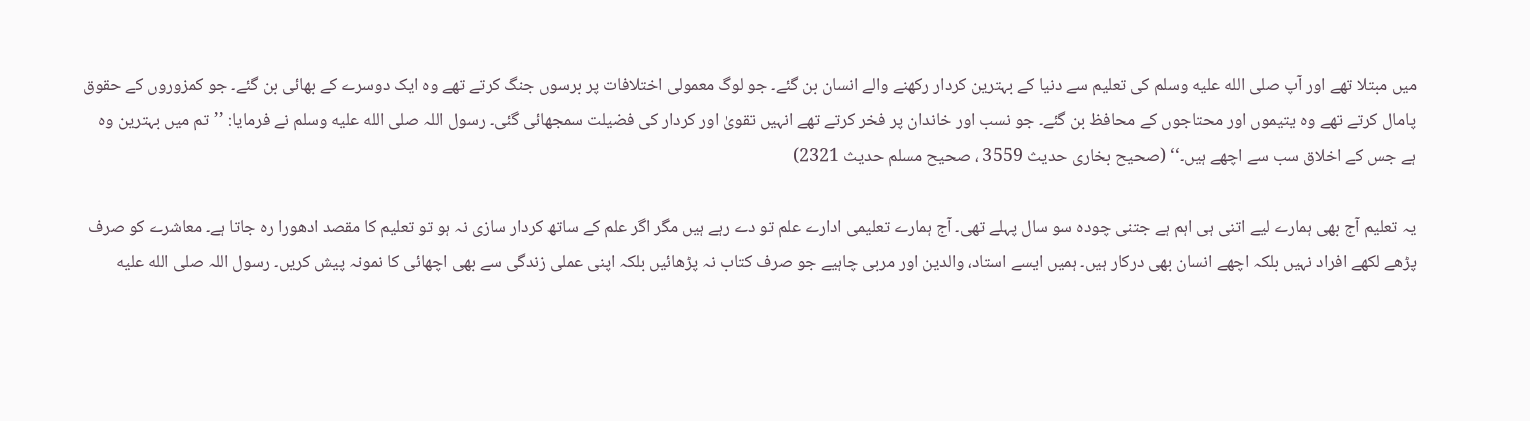میں مبتلا تھے اور آپ صلى الله عليه وسلم کی تعلیم سے دنیا کے بہترین کردار رکھنے والے انسان بن گئے۔ جو لوگ معمولی اختلافات پر برسوں جنگ کرتے تھے وہ ایک دوسرے کے بھائی بن گئے۔ جو کمزوروں کے حقوق پامال کرتے تھے وہ یتیموں اور محتاجوں کے محافظ بن گئے۔ جو نسب اور خاندان پر فخر کرتے تھے انہیں تقویٰ اور کردار کی فضیلت سمجھائی گئی۔ رسول اللہ صلى الله عليه وسلم نے فرمایا: ’’تم میں بہترین وہ ہے جس کے اخلاق سب سے اچھے ہیں۔‘‘ (صحیح بخاری حدیث 3559 ، صحیح مسلم حدیث 2321)

یہ تعلیم آج بھی ہمارے لیے اتنی ہی اہم ہے جتنی چودہ سو سال پہلے تھی۔ آج ہمارے تعلیمی ادارے علم تو دے رہے ہیں مگر اگر علم کے ساتھ کردار سازی نہ ہو تو تعلیم کا مقصد ادھورا رہ جاتا ہے۔ معاشرے کو صرف پڑھے لکھے افراد نہیں بلکہ اچھے انسان بھی درکار ہیں۔ ہمیں ایسے استاد، والدین اور مربی چاہیے جو صرف کتاب نہ پڑھائیں بلکہ اپنی عملی زندگی سے بھی اچھائی کا نمونہ پیش کریں۔ رسول اللہ صلى الله عليه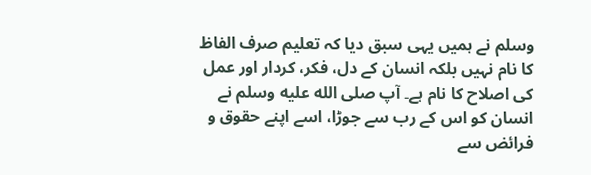وسلم نے ہمیں یہی سبق دیا کہ تعلیم صرف الفاظ کا نام نہیں بلکہ انسان کے دل، فکر، کردار اور عمل کی اصلاح کا نام ہے۔ آپ صلى الله عليه وسلم نے انسان کو اس کے رب سے جوڑا، اسے اپنے حقوق و فرائض سے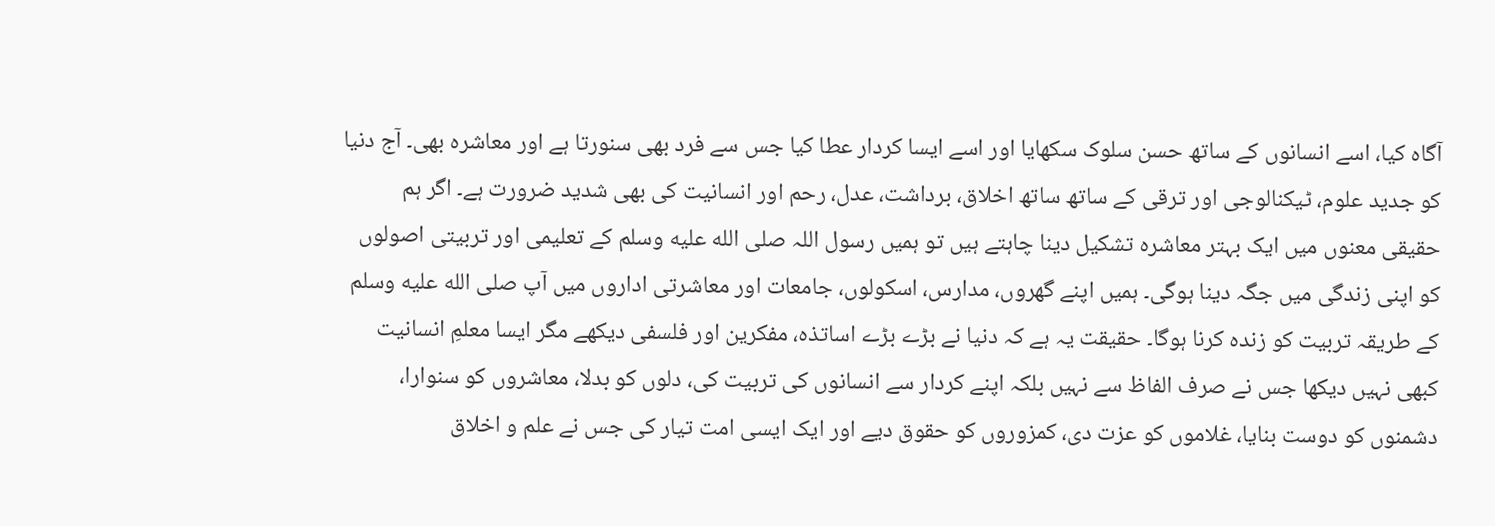آگاہ کیا، اسے انسانوں کے ساتھ حسن سلوک سکھایا اور اسے ایسا کردار عطا کیا جس سے فرد بھی سنورتا ہے اور معاشرہ بھی۔ آج دنیا کو جدید علوم، ٹیکنالوجی اور ترقی کے ساتھ ساتھ اخلاق، برداشت، عدل، رحم اور انسانیت کی بھی شدید ضرورت ہے۔ اگر ہم حقیقی معنوں میں ایک بہتر معاشرہ تشکیل دینا چاہتے ہیں تو ہمیں رسول اللہ صلى الله عليه وسلم کے تعلیمی اور تربیتی اصولوں کو اپنی زندگی میں جگہ دینا ہوگی۔ ہمیں اپنے گھروں، مدارس، اسکولوں، جامعات اور معاشرتی اداروں میں آپ صلى الله عليه وسلم کے طریقہ تربیت کو زندہ کرنا ہوگا۔ حقیقت یہ ہے کہ دنیا نے بڑے بڑے اساتذہ، مفکرین اور فلسفی دیکھے مگر ایسا معلمِ انسانیت کبھی نہیں دیکھا جس نے صرف الفاظ سے نہیں بلکہ اپنے کردار سے انسانوں کی تربیت کی، دلوں کو بدلا، معاشروں کو سنوارا، دشمنوں کو دوست بنایا، غلاموں کو عزت دی، کمزوروں کو حقوق دیے اور ایک ایسی امت تیار کی جس نے علم و اخلاق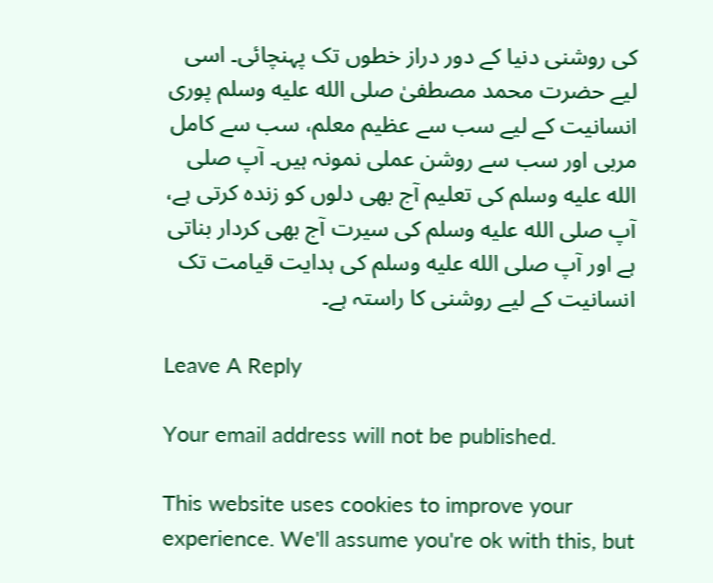کی روشنی دنیا کے دور دراز خطوں تک پہنچائی۔ اسی لیے حضرت محمد مصطفیٰ صلى الله عليه وسلم پوری انسانیت کے لیے سب سے عظیم معلم، سب سے کامل مربی اور سب سے روشن عملی نمونہ ہیں۔ آپ صلى الله عليه وسلم کی تعلیم آج بھی دلوں کو زندہ کرتی ہے، آپ صلى الله عليه وسلم کی سیرت آج بھی کردار بناتی ہے اور آپ صلى الله عليه وسلم کی ہدایت قیامت تک انسانیت کے لیے روشنی کا راستہ ہے۔

Leave A Reply

Your email address will not be published.

This website uses cookies to improve your experience. We'll assume you're ok with this, but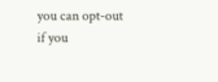you can opt-out if you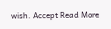wish. Accept Read More